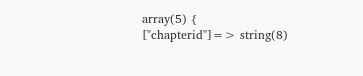array(5) { ["chapterid"]=> string(8)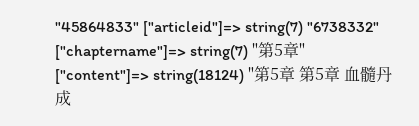"45864833" ["articleid"]=> string(7) "6738332" ["chaptername"]=> string(7) "第5章" ["content"]=> string(18124) "第5章 第5章 血髓丹成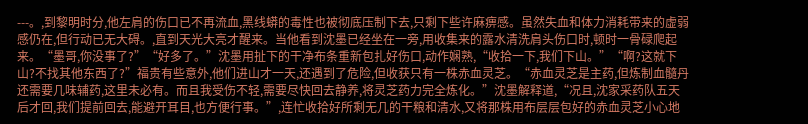---。,到黎明时分,他左肩的伤口已不再流血,黑线蟒的毒性也被彻底压制下去,只剩下些许麻痹感。虽然失血和体力消耗带来的虚弱感仍在,但行动已无大碍。,直到天光大亮才醒来。当他看到沈墨已经坐在一旁,用收集来的露水清洗肩头伤口时,顿时一骨碌爬起来。“墨哥,你没事了?”“好多了。”沈墨用扯下的干净布条重新包扎好伤口,动作娴熟,“收拾一下,我们下山。”“啊?这就下山?不找其他东西了?”福贵有些意外,他们进山才一天,还遇到了危险,但收获只有一株赤血灵芝。“赤血灵芝是主药,但炼制血髓丹还需要几味辅药,这里未必有。而且我受伤不轻,需要尽快回去静养,将灵芝药力完全炼化。”沈墨解释道,“况且,沈家采药队五天后才回,我们提前回去,能避开耳目,也方便行事。”,连忙收拾好所剩无几的干粮和清水,又将那株用布层层包好的赤血灵芝小心地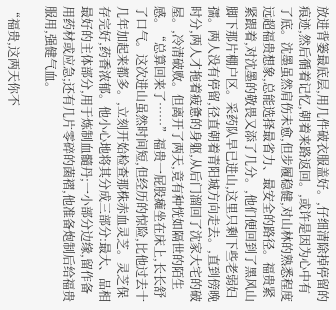放进背篓最底层,用几件破衣服盖好。,仔细清除掉停留的痕迹,然后循着记忆,朝着来路返回。,或许是因为心中有了底。沈墨虽然肩伤未愈,但步履稳健,对山林的熟悉程度远超福贵想象,总能选择最省力、最安全的路径。福贵紧紧跟着,对沈墨的敬畏又添了几分。,他们便回到了黑风山脚下那片棚户区。采药队早已进山,这里只剩下些老弱妇孺。两人没有停留,径直朝着青阳城方向走去。,直到傍晚时分,两人才拖着疲惫的身躯,从后门溜回了沈家大宅的破屋。,冷清破败。但离开了两天,竟有种恍如隔世的陌生感。“总算回来了……”福贵一屁股瘫坐在床上,长长舒了口气。这次进山虽然时间短,但经历的惊险,比他过去十几年加起来都多。,立刻开始检查那株赤血灵芝。灵芝保存完好,药香浓郁。他小心地将其分成三部分:最大、品相最好的主体部分,用于炼制血髓丹;一小部分边缘,留作备用药材或应急;还有几片零碎的菌褶,他准备炮制后给福贵服用,强健气血。

“福贵,这两天你不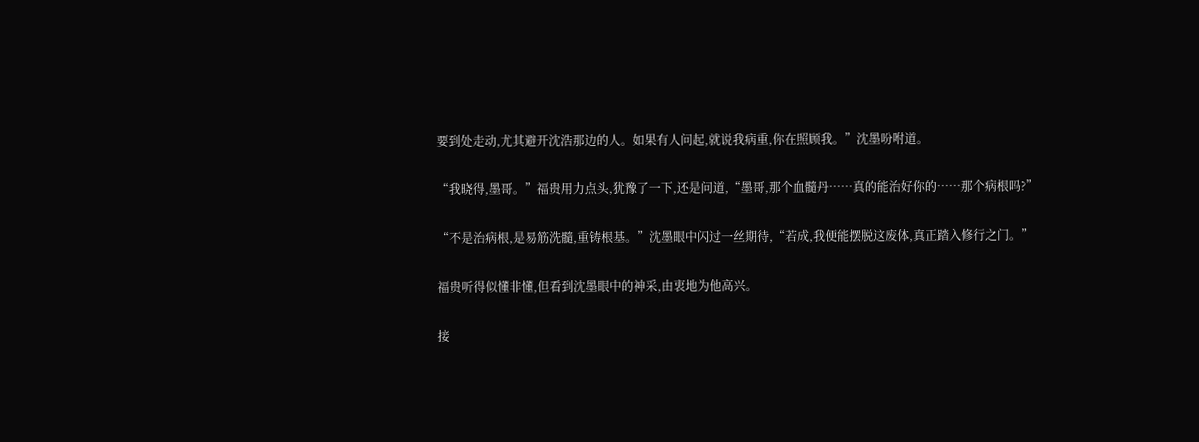要到处走动,尤其避开沈浩那边的人。如果有人问起,就说我病重,你在照顾我。”沈墨吩咐道。

“我晓得,墨哥。”福贵用力点头,犹豫了一下,还是问道,“墨哥,那个血髓丹……真的能治好你的……那个病根吗?”

“不是治病根,是易筋洗髓,重铸根基。”沈墨眼中闪过一丝期待,“若成,我便能摆脱这废体,真正踏入修行之门。”

福贵听得似懂非懂,但看到沈墨眼中的神采,由衷地为他高兴。

接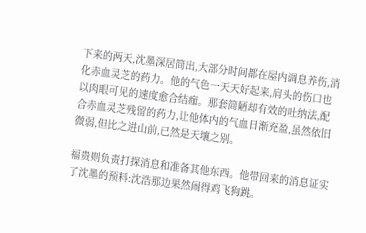下来的两天,沈墨深居简出,大部分时间都在屋内调息养伤,消化赤血灵芝的药力。他的气色一天天好起来,肩头的伤口也以肉眼可见的速度愈合结痂。那套简陋却有效的吐纳法,配合赤血灵芝残留的药力,让他体内的气血日渐充盈,虽然依旧微弱,但比之进山前,已然是天壤之别。

福贵则负责打探消息和准备其他东西。他带回来的消息证实了沈墨的预料:沈浩那边果然闹得鸡飞狗跳。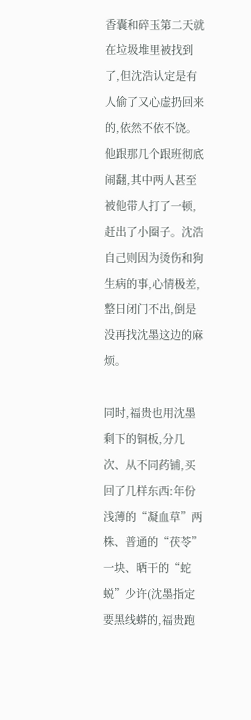香囊和碎玉第二天就在垃圾堆里被找到了,但沈浩认定是有人偷了又心虚扔回来的,依然不依不饶。他跟那几个跟班彻底闹翻,其中两人甚至被他带人打了一顿,赶出了小圈子。沈浩自己则因为烫伤和狗生病的事,心情极差,整日闭门不出,倒是没再找沈墨这边的麻烦。

同时,福贵也用沈墨剩下的铜板,分几次、从不同药铺,买回了几样东西:年份浅薄的“凝血草”两株、普通的“茯苓”一块、晒干的“蛇蜕”少许(沈墨指定要黑线蟒的,福贵跑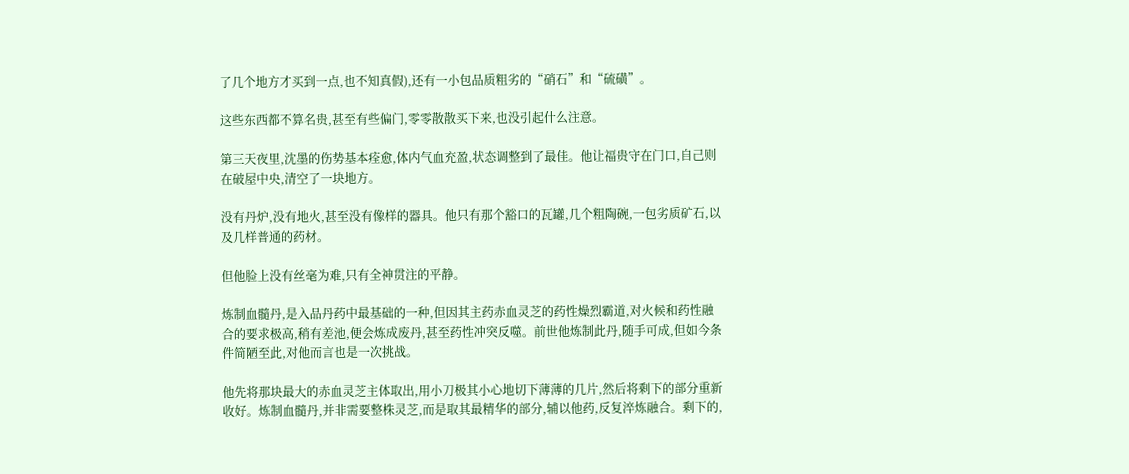了几个地方才买到一点,也不知真假),还有一小包品质粗劣的“硝石”和“硫磺”。

这些东西都不算名贵,甚至有些偏门,零零散散买下来,也没引起什么注意。

第三天夜里,沈墨的伤势基本痊愈,体内气血充盈,状态调整到了最佳。他让福贵守在门口,自己则在破屋中央,清空了一块地方。

没有丹炉,没有地火,甚至没有像样的器具。他只有那个豁口的瓦罐,几个粗陶碗,一包劣质矿石,以及几样普通的药材。

但他脸上没有丝毫为难,只有全神贯注的平静。

炼制血髓丹,是入品丹药中最基础的一种,但因其主药赤血灵芝的药性燥烈霸道,对火候和药性融合的要求极高,稍有差池,便会炼成废丹,甚至药性冲突反噬。前世他炼制此丹,随手可成,但如今条件简陋至此,对他而言也是一次挑战。

他先将那块最大的赤血灵芝主体取出,用小刀极其小心地切下薄薄的几片,然后将剩下的部分重新收好。炼制血髓丹,并非需要整株灵芝,而是取其最精华的部分,辅以他药,反复淬炼融合。剩下的,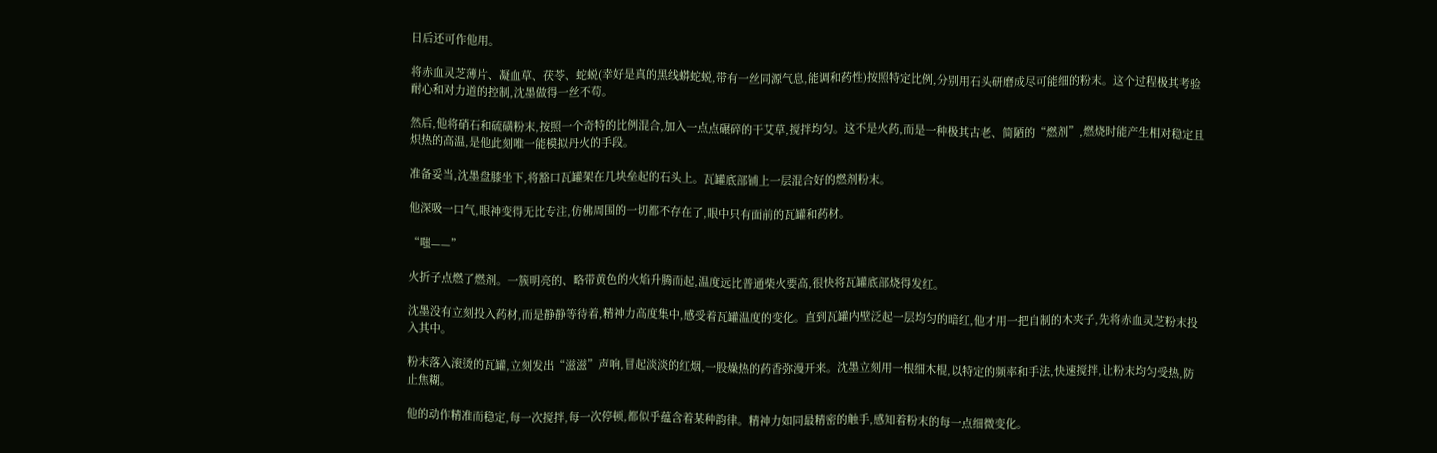日后还可作他用。

将赤血灵芝薄片、凝血草、茯苓、蛇蜕(幸好是真的黑线蟒蛇蜕,带有一丝同源气息,能调和药性)按照特定比例,分别用石头研磨成尽可能细的粉末。这个过程极其考验耐心和对力道的控制,沈墨做得一丝不苟。

然后,他将硝石和硫磺粉末,按照一个奇特的比例混合,加入一点点碾碎的干艾草,搅拌均匀。这不是火药,而是一种极其古老、简陋的“燃剂”,燃烧时能产生相对稳定且炽热的高温,是他此刻唯一能模拟丹火的手段。

准备妥当,沈墨盘膝坐下,将豁口瓦罐架在几块垒起的石头上。瓦罐底部铺上一层混合好的燃剂粉末。

他深吸一口气,眼神变得无比专注,仿佛周围的一切都不存在了,眼中只有面前的瓦罐和药材。

“嗤——”

火折子点燃了燃剂。一簇明亮的、略带黄色的火焰升腾而起,温度远比普通柴火要高,很快将瓦罐底部烧得发红。

沈墨没有立刻投入药材,而是静静等待着,精神力高度集中,感受着瓦罐温度的变化。直到瓦罐内壁泛起一层均匀的暗红,他才用一把自制的木夹子,先将赤血灵芝粉末投入其中。

粉末落入滚烫的瓦罐,立刻发出“滋滋”声响,冒起淡淡的红烟,一股燥热的药香弥漫开来。沈墨立刻用一根细木棍,以特定的频率和手法,快速搅拌,让粉末均匀受热,防止焦糊。

他的动作精准而稳定,每一次搅拌,每一次停顿,都似乎蕴含着某种韵律。精神力如同最精密的触手,感知着粉末的每一点细微变化。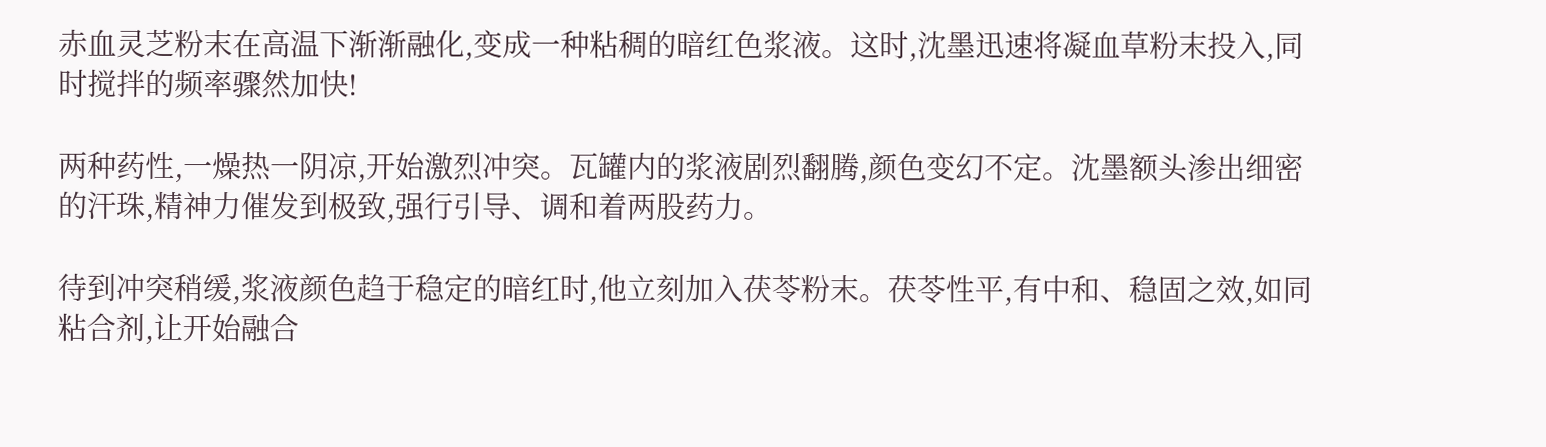赤血灵芝粉末在高温下渐渐融化,变成一种粘稠的暗红色浆液。这时,沈墨迅速将凝血草粉末投入,同时搅拌的频率骤然加快!

两种药性,一燥热一阴凉,开始激烈冲突。瓦罐内的浆液剧烈翻腾,颜色变幻不定。沈墨额头渗出细密的汗珠,精神力催发到极致,强行引导、调和着两股药力。

待到冲突稍缓,浆液颜色趋于稳定的暗红时,他立刻加入茯苓粉末。茯苓性平,有中和、稳固之效,如同粘合剂,让开始融合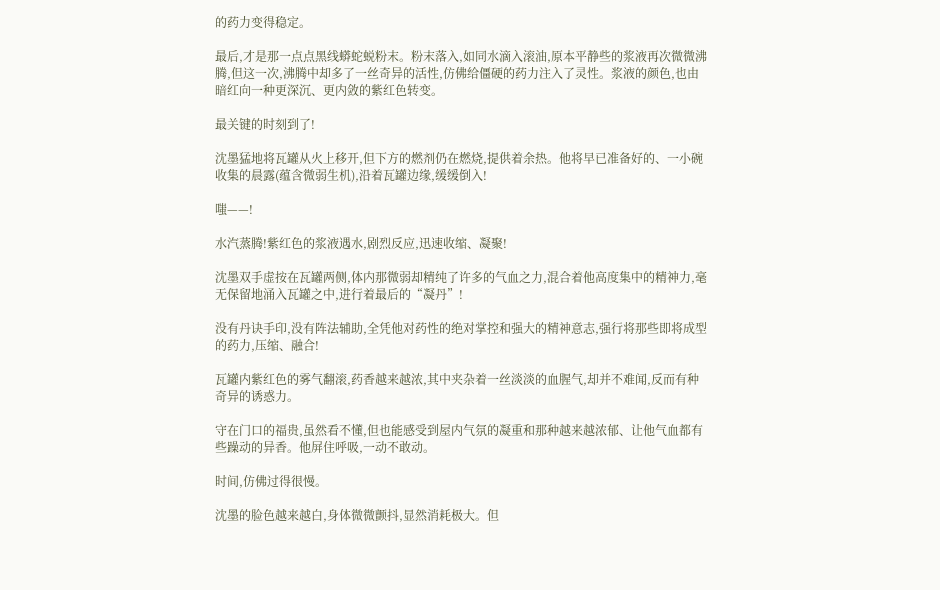的药力变得稳定。

最后,才是那一点点黑线蟒蛇蜕粉末。粉末落入,如同水滴入滚油,原本平静些的浆液再次微微沸腾,但这一次,沸腾中却多了一丝奇异的活性,仿佛给僵硬的药力注入了灵性。浆液的颜色,也由暗红向一种更深沉、更内敛的紫红色转变。

最关键的时刻到了!

沈墨猛地将瓦罐从火上移开,但下方的燃剂仍在燃烧,提供着余热。他将早已准备好的、一小碗收集的晨露(蕴含微弱生机),沿着瓦罐边缘,缓缓倒入!

嗤——!

水汽蒸腾!紫红色的浆液遇水,剧烈反应,迅速收缩、凝聚!

沈墨双手虚按在瓦罐两侧,体内那微弱却精纯了许多的气血之力,混合着他高度集中的精神力,毫无保留地涌入瓦罐之中,进行着最后的“凝丹”!

没有丹诀手印,没有阵法辅助,全凭他对药性的绝对掌控和强大的精神意志,强行将那些即将成型的药力,压缩、融合!

瓦罐内紫红色的雾气翻滚,药香越来越浓,其中夹杂着一丝淡淡的血腥气,却并不难闻,反而有种奇异的诱惑力。

守在门口的福贵,虽然看不懂,但也能感受到屋内气氛的凝重和那种越来越浓郁、让他气血都有些躁动的异香。他屏住呼吸,一动不敢动。

时间,仿佛过得很慢。

沈墨的脸色越来越白,身体微微颤抖,显然消耗极大。但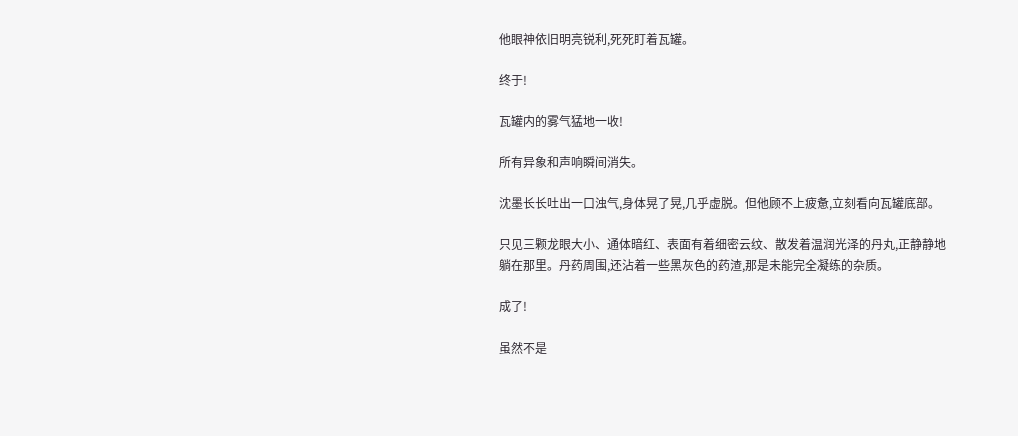他眼神依旧明亮锐利,死死盯着瓦罐。

终于!

瓦罐内的雾气猛地一收!

所有异象和声响瞬间消失。

沈墨长长吐出一口浊气,身体晃了晃,几乎虚脱。但他顾不上疲惫,立刻看向瓦罐底部。

只见三颗龙眼大小、通体暗红、表面有着细密云纹、散发着温润光泽的丹丸,正静静地躺在那里。丹药周围,还沾着一些黑灰色的药渣,那是未能完全凝练的杂质。

成了!

虽然不是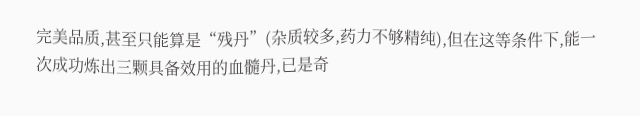完美品质,甚至只能算是“残丹”(杂质较多,药力不够精纯),但在这等条件下,能一次成功炼出三颗具备效用的血髓丹,已是奇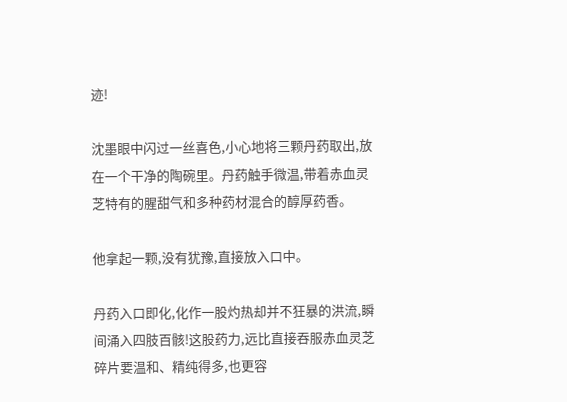迹!

沈墨眼中闪过一丝喜色,小心地将三颗丹药取出,放在一个干净的陶碗里。丹药触手微温,带着赤血灵芝特有的腥甜气和多种药材混合的醇厚药香。

他拿起一颗,没有犹豫,直接放入口中。

丹药入口即化,化作一股灼热却并不狂暴的洪流,瞬间涌入四肢百骸!这股药力,远比直接吞服赤血灵芝碎片要温和、精纯得多,也更容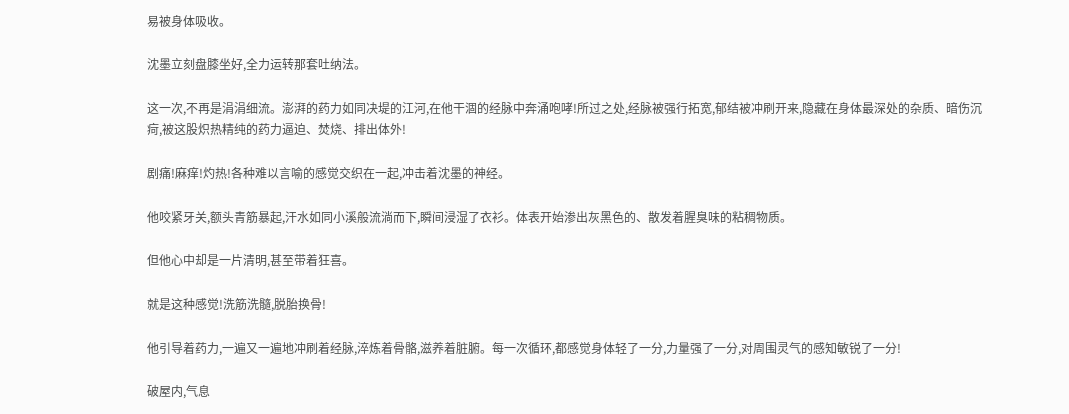易被身体吸收。

沈墨立刻盘膝坐好,全力运转那套吐纳法。

这一次,不再是涓涓细流。澎湃的药力如同决堤的江河,在他干涸的经脉中奔涌咆哮!所过之处,经脉被强行拓宽,郁结被冲刷开来,隐藏在身体最深处的杂质、暗伤沉疴,被这股炽热精纯的药力逼迫、焚烧、排出体外!

剧痛!麻痒!灼热!各种难以言喻的感觉交织在一起,冲击着沈墨的神经。

他咬紧牙关,额头青筋暴起,汗水如同小溪般流淌而下,瞬间浸湿了衣衫。体表开始渗出灰黑色的、散发着腥臭味的粘稠物质。

但他心中却是一片清明,甚至带着狂喜。

就是这种感觉!洗筋洗髓,脱胎换骨!

他引导着药力,一遍又一遍地冲刷着经脉,淬炼着骨骼,滋养着脏腑。每一次循环,都感觉身体轻了一分,力量强了一分,对周围灵气的感知敏锐了一分!

破屋内,气息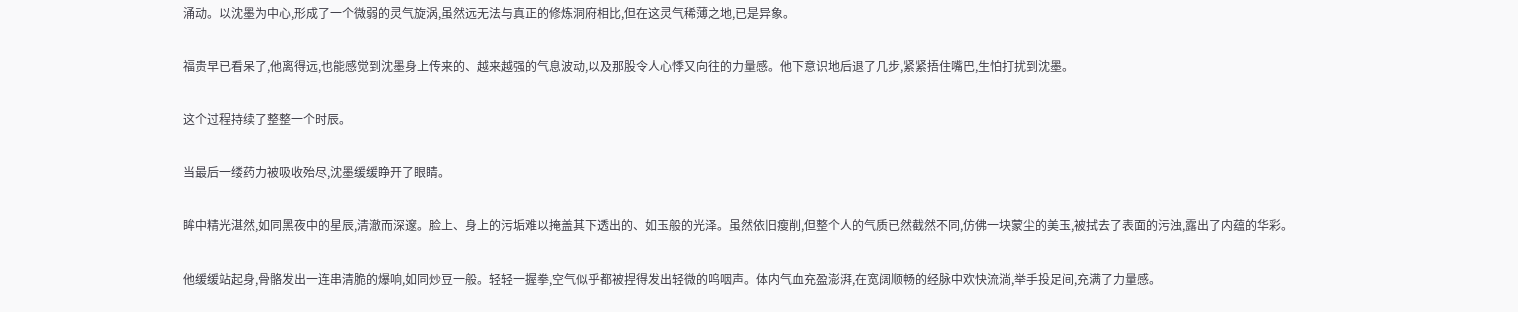涌动。以沈墨为中心,形成了一个微弱的灵气旋涡,虽然远无法与真正的修炼洞府相比,但在这灵气稀薄之地,已是异象。

福贵早已看呆了,他离得远,也能感觉到沈墨身上传来的、越来越强的气息波动,以及那股令人心悸又向往的力量感。他下意识地后退了几步,紧紧捂住嘴巴,生怕打扰到沈墨。

这个过程持续了整整一个时辰。

当最后一缕药力被吸收殆尽,沈墨缓缓睁开了眼睛。

眸中精光湛然,如同黑夜中的星辰,清澈而深邃。脸上、身上的污垢难以掩盖其下透出的、如玉般的光泽。虽然依旧瘦削,但整个人的气质已然截然不同,仿佛一块蒙尘的美玉,被拭去了表面的污浊,露出了内蕴的华彩。

他缓缓站起身,骨骼发出一连串清脆的爆响,如同炒豆一般。轻轻一握拳,空气似乎都被捏得发出轻微的呜咽声。体内气血充盈澎湃,在宽阔顺畅的经脉中欢快流淌,举手投足间,充满了力量感。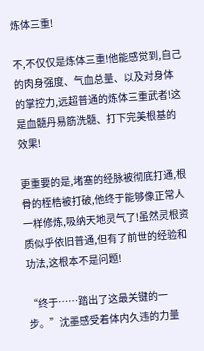炼体三重!

不,不仅仅是炼体三重!他能感觉到,自己的肉身强度、气血总量、以及对身体的掌控力,远超普通的炼体三重武者!这是血髓丹易筋洗髓、打下完美根基的效果!

更重要的是,堵塞的经脉被彻底打通,根骨的桎梏被打破,他终于能够像正常人一样修炼,吸纳天地灵气了!虽然灵根资质似乎依旧普通,但有了前世的经验和功法,这根本不是问题!

“终于……踏出了这最关键的一步。”沈墨感受着体内久违的力量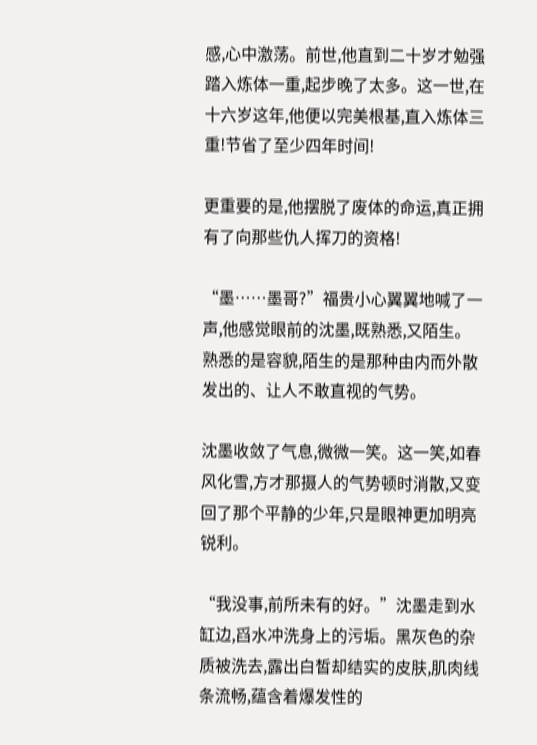感,心中激荡。前世,他直到二十岁才勉强踏入炼体一重,起步晚了太多。这一世,在十六岁这年,他便以完美根基,直入炼体三重!节省了至少四年时间!

更重要的是,他摆脱了废体的命运,真正拥有了向那些仇人挥刀的资格!

“墨……墨哥?”福贵小心翼翼地喊了一声,他感觉眼前的沈墨,既熟悉,又陌生。熟悉的是容貌,陌生的是那种由内而外散发出的、让人不敢直视的气势。

沈墨收敛了气息,微微一笑。这一笑,如春风化雪,方才那摄人的气势顿时消散,又变回了那个平静的少年,只是眼神更加明亮锐利。

“我没事,前所未有的好。”沈墨走到水缸边,舀水冲洗身上的污垢。黑灰色的杂质被洗去,露出白皙却结实的皮肤,肌肉线条流畅,蕴含着爆发性的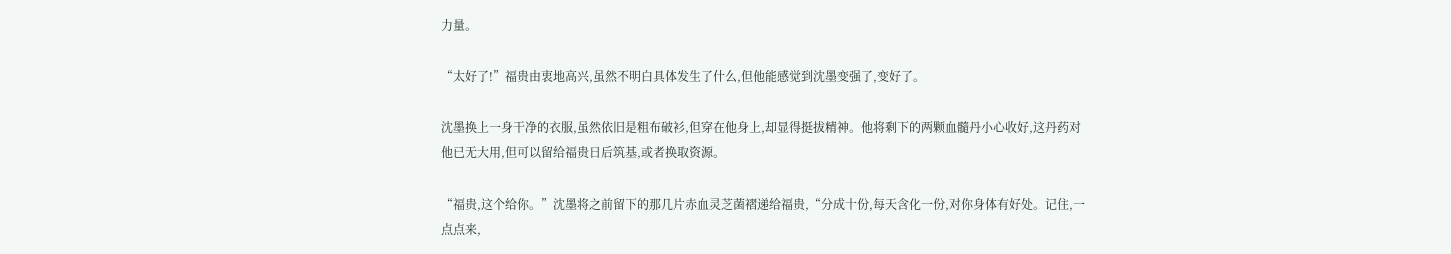力量。

“太好了!”福贵由衷地高兴,虽然不明白具体发生了什么,但他能感觉到沈墨变强了,变好了。

沈墨换上一身干净的衣服,虽然依旧是粗布破衫,但穿在他身上,却显得挺拔精神。他将剩下的两颗血髓丹小心收好,这丹药对他已无大用,但可以留给福贵日后筑基,或者换取资源。

“福贵,这个给你。”沈墨将之前留下的那几片赤血灵芝菌褶递给福贵,“分成十份,每天含化一份,对你身体有好处。记住,一点点来,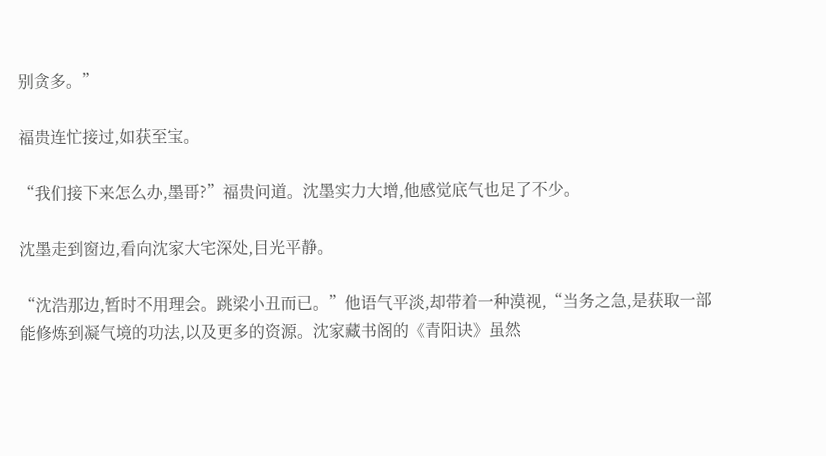别贪多。”

福贵连忙接过,如获至宝。

“我们接下来怎么办,墨哥?”福贵问道。沈墨实力大增,他感觉底气也足了不少。

沈墨走到窗边,看向沈家大宅深处,目光平静。

“沈浩那边,暂时不用理会。跳梁小丑而已。”他语气平淡,却带着一种漠视,“当务之急,是获取一部能修炼到凝气境的功法,以及更多的资源。沈家藏书阁的《青阳诀》虽然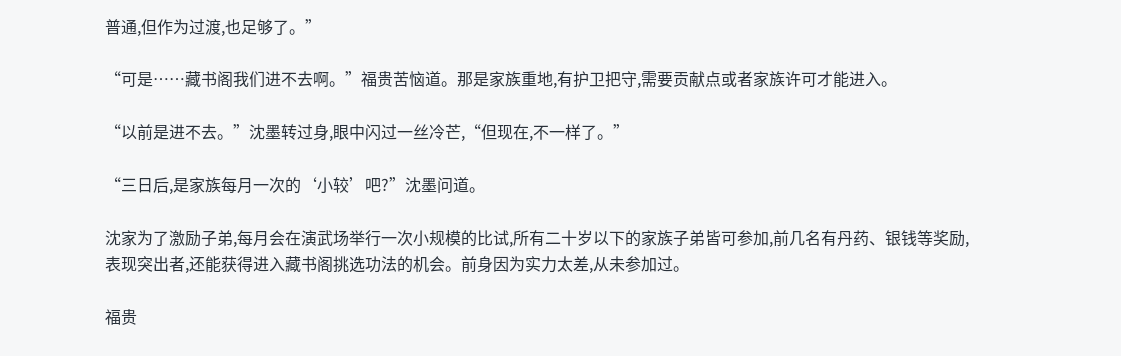普通,但作为过渡,也足够了。”

“可是……藏书阁我们进不去啊。”福贵苦恼道。那是家族重地,有护卫把守,需要贡献点或者家族许可才能进入。

“以前是进不去。”沈墨转过身,眼中闪过一丝冷芒,“但现在,不一样了。”

“三日后,是家族每月一次的‘小较’吧?”沈墨问道。

沈家为了激励子弟,每月会在演武场举行一次小规模的比试,所有二十岁以下的家族子弟皆可参加,前几名有丹药、银钱等奖励,表现突出者,还能获得进入藏书阁挑选功法的机会。前身因为实力太差,从未参加过。

福贵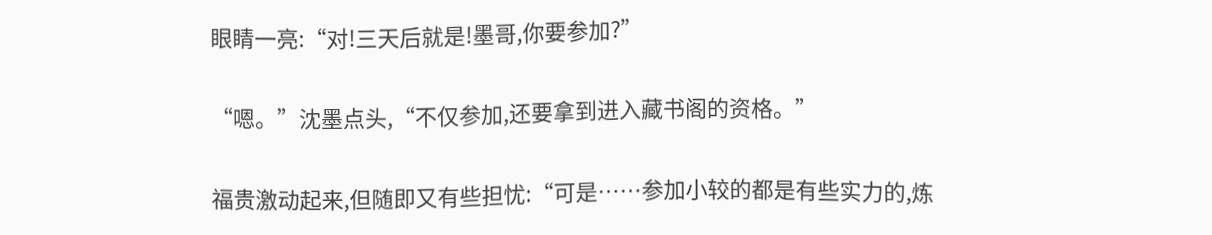眼睛一亮:“对!三天后就是!墨哥,你要参加?”

“嗯。”沈墨点头,“不仅参加,还要拿到进入藏书阁的资格。”

福贵激动起来,但随即又有些担忧:“可是……参加小较的都是有些实力的,炼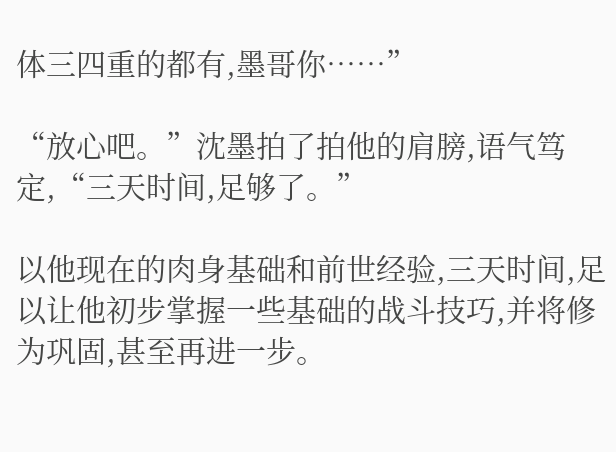体三四重的都有,墨哥你……”

“放心吧。”沈墨拍了拍他的肩膀,语气笃定,“三天时间,足够了。”

以他现在的肉身基础和前世经验,三天时间,足以让他初步掌握一些基础的战斗技巧,并将修为巩固,甚至再进一步。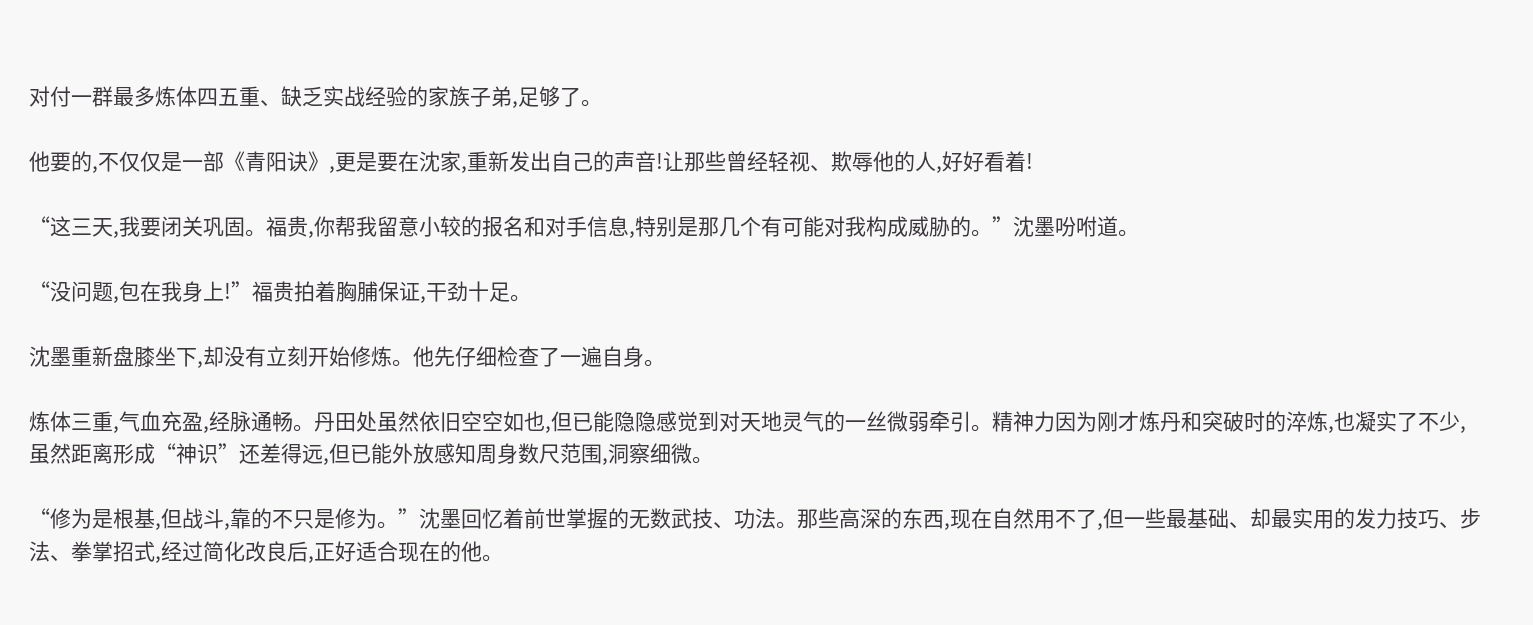对付一群最多炼体四五重、缺乏实战经验的家族子弟,足够了。

他要的,不仅仅是一部《青阳诀》,更是要在沈家,重新发出自己的声音!让那些曾经轻视、欺辱他的人,好好看着!

“这三天,我要闭关巩固。福贵,你帮我留意小较的报名和对手信息,特别是那几个有可能对我构成威胁的。”沈墨吩咐道。

“没问题,包在我身上!”福贵拍着胸脯保证,干劲十足。

沈墨重新盘膝坐下,却没有立刻开始修炼。他先仔细检查了一遍自身。

炼体三重,气血充盈,经脉通畅。丹田处虽然依旧空空如也,但已能隐隐感觉到对天地灵气的一丝微弱牵引。精神力因为刚才炼丹和突破时的淬炼,也凝实了不少,虽然距离形成“神识”还差得远,但已能外放感知周身数尺范围,洞察细微。

“修为是根基,但战斗,靠的不只是修为。”沈墨回忆着前世掌握的无数武技、功法。那些高深的东西,现在自然用不了,但一些最基础、却最实用的发力技巧、步法、拳掌招式,经过简化改良后,正好适合现在的他。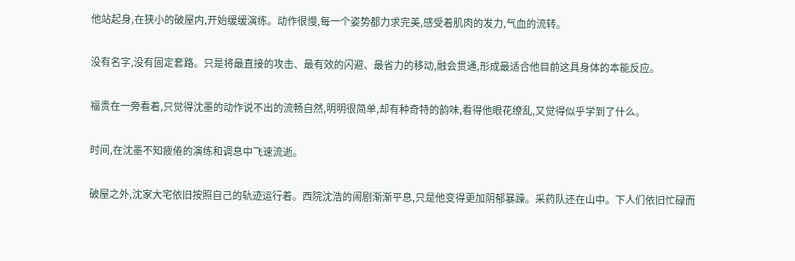他站起身,在狭小的破屋内,开始缓缓演练。动作很慢,每一个姿势都力求完美,感受着肌肉的发力,气血的流转。

没有名字,没有固定套路。只是将最直接的攻击、最有效的闪避、最省力的移动,融会贯通,形成最适合他目前这具身体的本能反应。

福贵在一旁看着,只觉得沈墨的动作说不出的流畅自然,明明很简单,却有种奇特的韵味,看得他眼花缭乱,又觉得似乎学到了什么。

时间,在沈墨不知疲倦的演练和调息中飞速流逝。

破屋之外,沈家大宅依旧按照自己的轨迹运行着。西院沈浩的闹剧渐渐平息,只是他变得更加阴郁暴躁。采药队还在山中。下人们依旧忙碌而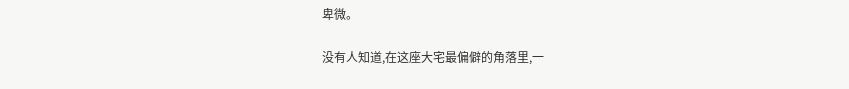卑微。

没有人知道,在这座大宅最偏僻的角落里,一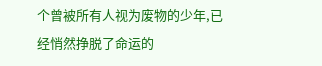个曾被所有人视为废物的少年,已经悄然挣脱了命运的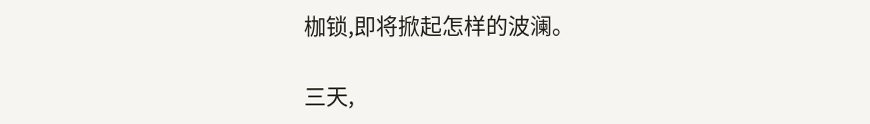枷锁,即将掀起怎样的波澜。

三天,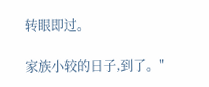转眼即过。

家族小较的日子,到了。"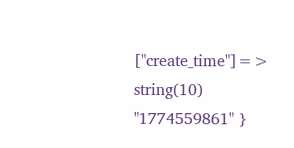["create_time"]=> string(10) "1774559861" }